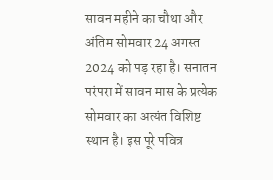सावन महीने का चौथा और अंतिम सोमवार 24 अगस्त 2024 को पड़ रहा है। सनातन परंपरा में सावन मास के प्रत्येक सोमवार का अत्यंत विशिष्ट स्थान है। इस पूरे पवित्र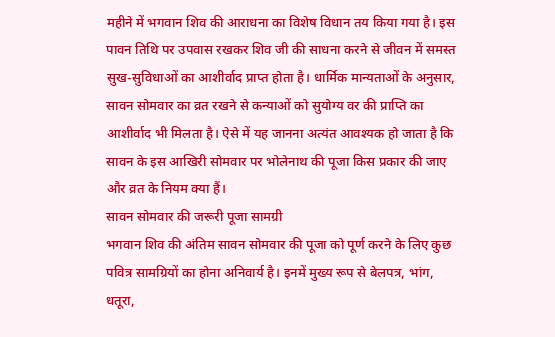महीने में भगवान शिव की आराधना का विशेष विधान तय किया गया है। इस पावन तिथि पर उपवास रखकर शिव जी की साधना करने से जीवन में समस्त सुख-सुविधाओं का आशीर्वाद प्राप्त होता है। धार्मिक मान्यताओं के अनुसार, सावन सोमवार का व्रत रखने से कन्याओं को सुयोग्य वर की प्राप्ति का आशीर्वाद भी मिलता है। ऐसे में यह जानना अत्यंत आवश्यक हो जाता है कि सावन के इस आखिरी सोमवार पर भोलेनाथ की पूजा किस प्रकार की जाए और व्रत के नियम क्या हैं।
सावन सोमवार की जरूरी पूजा सामग्री
भगवान शिव की अंतिम सावन सोमवार की पूजा को पूर्ण करने के लिए कुछ पवित्र सामग्रियों का होना अनिवार्य है। इनमें मुख्य रूप से बेलपत्र, भांग, धतूरा,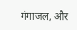गंगाजल, और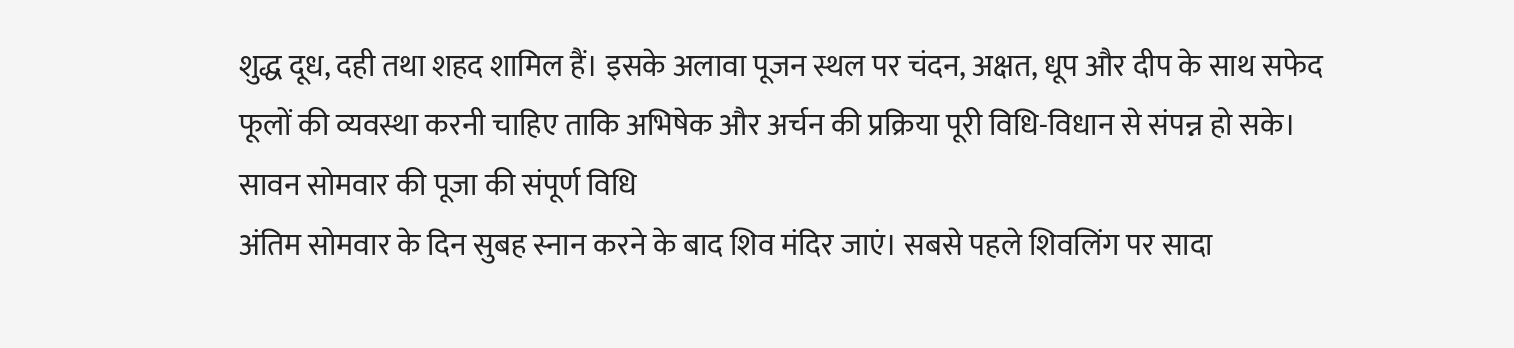शुद्ध दूध, दही तथा शहद शामिल हैं। इसके अलावा पूजन स्थल पर चंदन, अक्षत, धूप और दीप के साथ सफेद फूलों की व्यवस्था करनी चाहिए ताकि अभिषेक और अर्चन की प्रक्रिया पूरी विधि-विधान से संपन्न हो सके।
सावन सोमवार की पूजा की संपूर्ण विधि
अंतिम सोमवार के दिन सुबह स्नान करने के बाद शिव मंदिर जाएं। सबसे पहले शिवलिंग पर सादा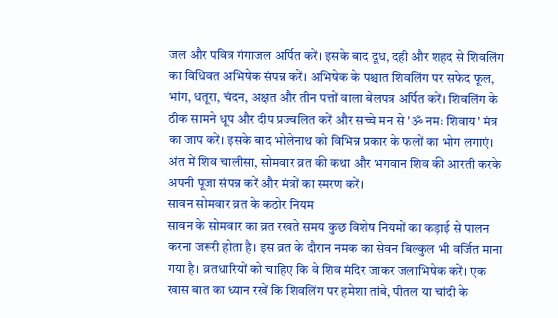जल और पवित्र गंगाजल अर्पित करें। इसके बाद दूध, दही और शहद से शिवलिंग का विधिवत अभिषेक संपन्न करें। अभिषेक के पश्चात शिवलिंग पर सफेद फूल, भांग, धतूरा, चंदन, अक्षत और तीन पत्तों वाला बेलपत्र अर्पित करें। शिवलिंग के ठीक सामने धूप और दीप प्रज्वलित करें और सच्चे मन से 'ॐ नमः शिवाय' मंत्र का जाप करें। इसके बाद भोलेनाथ को विभिन्न प्रकार के फलों का भोग लगाएं। अंत में शिव चालीसा, सोमवार व्रत की कथा और भगवान शिव की आरती करके अपनी पूजा संपन्न करें और मंत्रों का स्मरण करें।
सावन सोमवार व्रत के कठोर नियम
सावन के सोमवार का व्रत रखते समय कुछ विशेष नियमों का कड़ाई से पालन करना जरूरी होता है। इस व्रत के दौरान नमक का सेवन बिल्कुल भी वर्जित माना गया है। व्रतधारियों को चाहिए कि वे शिव मंदिर जाकर जलाभिषेक करें। एक खास बात का ध्यान रखें कि शिवलिंग पर हमेशा तांबे, पीतल या चांदी के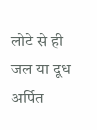लोटे से ही जल या दूध अर्पित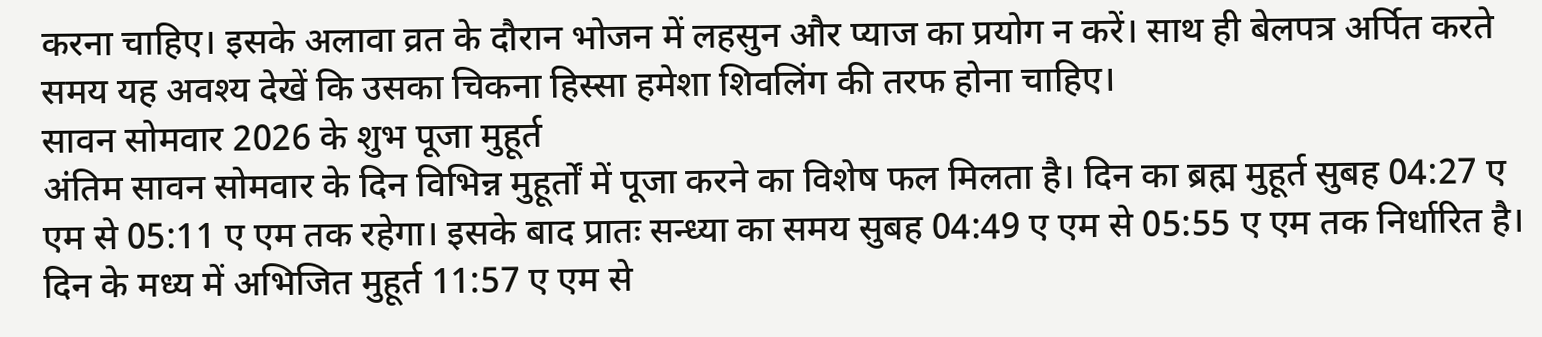करना चाहिए। इसके अलावा व्रत के दौरान भोजन में लहसुन और प्याज का प्रयोग न करें। साथ ही बेलपत्र अर्पित करते समय यह अवश्य देखें कि उसका चिकना हिस्सा हमेशा शिवलिंग की तरफ होना चाहिए।
सावन सोमवार 2026 के शुभ पूजा मुहूर्त
अंतिम सावन सोमवार के दिन विभिन्न मुहूर्तों में पूजा करने का विशेष फल मिलता है। दिन का ब्रह्म मुहूर्त सुबह 04:27 ए एम से 05:11 ए एम तक रहेगा। इसके बाद प्रातः सन्ध्या का समय सुबह 04:49 ए एम से 05:55 ए एम तक निर्धारित है। दिन के मध्य में अभिजित मुहूर्त 11:57 ए एम से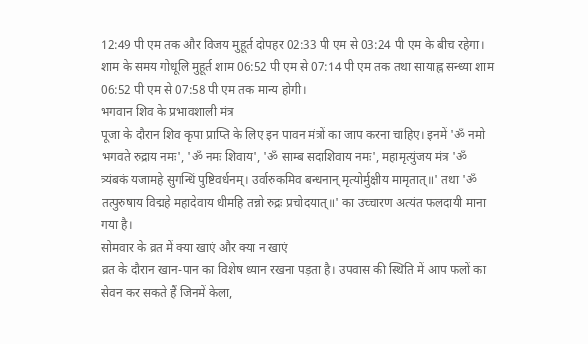12:49 पी एम तक और विजय मुहूर्त दोपहर 02:33 पी एम से 03:24 पी एम के बीच रहेगा। शाम के समय गोधूलि मुहूर्त शाम 06:52 पी एम से 07:14 पी एम तक तथा सायाह्न सन्ध्या शाम 06:52 पी एम से 07:58 पी एम तक मान्य होगी।
भगवान शिव के प्रभावशाली मंत्र
पूजा के दौरान शिव कृपा प्राप्ति के लिए इन पावन मंत्रों का जाप करना चाहिए। इनमें 'ॐ नमो भगवते रुद्राय नमः', 'ॐ नमः शिवाय', 'ॐ साम्ब सदाशिवाय नमः', महामृत्युंजय मंत्र 'ॐ त्र्यंबकं यजामहे सुगन्धिं पुष्टिवर्धनम्। उर्वारुकमिव बन्धनान् मृत्योर्मुक्षीय मामृतात्॥' तथा 'ॐ तत्पुरुषाय विद्महे महादेवाय धीमहि तन्नो रुद्रः प्रचोदयात्॥' का उच्चारण अत्यंत फलदायी माना गया है।
सोमवार के व्रत में क्या खाएं और क्या न खाएं
व्रत के दौरान खान-पान का विशेष ध्यान रखना पड़ता है। उपवास की स्थिति में आप फलों का सेवन कर सकते हैं जिनमें केला,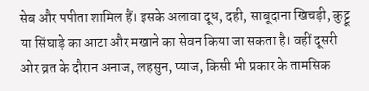सेब और पपीता शामिल हैं। इसके अलावा दूध, दही, साबूदाना खिचड़ी, कुट्टू या सिंघाड़े का आटा और मखाने का सेवन किया जा सकता है। वहीं दूसरी ओर व्रत के दौरान अनाज, लहसुन, प्याज, किसी भी प्रकार के तामसिक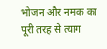भोजन और नमक का पूरी तरह से त्याग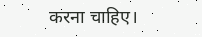करना चाहिए।